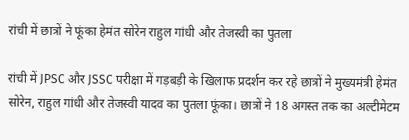रांची में छात्रों ने फूंका हेमंत सोरेन राहुल गांधी और तेजस्वी का पुतला

रांची में JPSC और JSSC परीक्षा में गड़बड़ी के खिलाफ प्रदर्शन कर रहे छात्रों ने मुख्यमंत्री हेमंत सोरेन, राहुल गांधी और तेजस्वी यादव का पुतला फूंका। छात्रों ने 18 अगस्त तक का अल्टीमेटम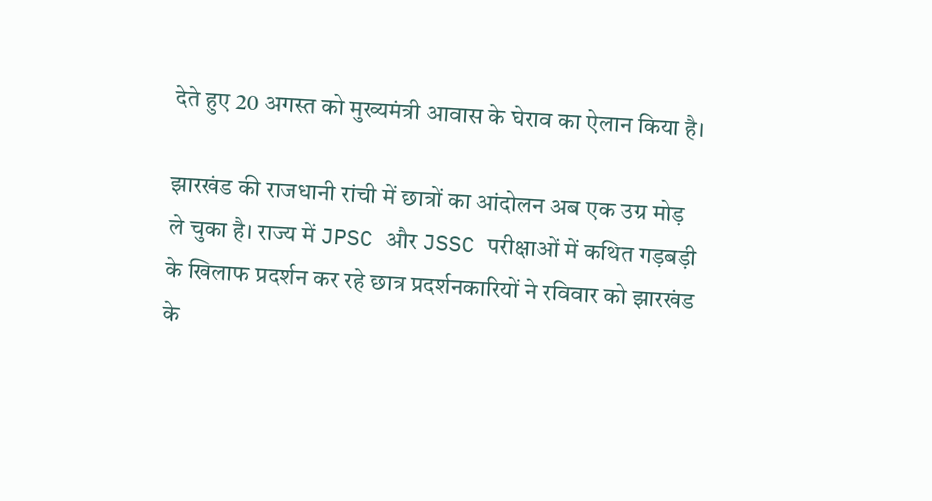देते हुए 20 अगस्त को मुख्यमंत्री आवास के घेराव का ऐलान किया है।

झारखंड की राजधानी रांची में छात्रों का आंदोलन अब एक उग्र मोड़ ले चुका है। राज्य में JPSC और JSSC परीक्षाओं में कथित गड़बड़ी के खिलाफ प्रदर्शन कर रहे छात्र प्रदर्शनकारियों ने रविवार को झारखंड के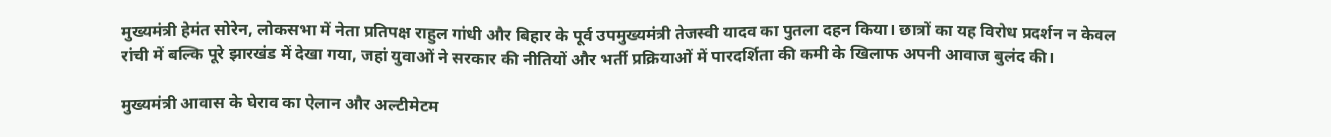मुख्यमंत्री हेमंत सोरेन, लोकसभा में नेता प्रतिपक्ष राहुल गांधी और बिहार के पूर्व उपमुख्यमंत्री तेजस्वी यादव का पुतला दहन किया। छात्रों का यह विरोध प्रदर्शन न केवल रांची में बल्कि पूरे झारखंड में देखा गया, जहां युवाओं ने सरकार की नीतियों और भर्ती प्रक्रियाओं में पारदर्शिता की कमी के खिलाफ अपनी आवाज बुलंद की।

मुख्यमंत्री आवास के घेराव का ऐलान और अल्टीमेटम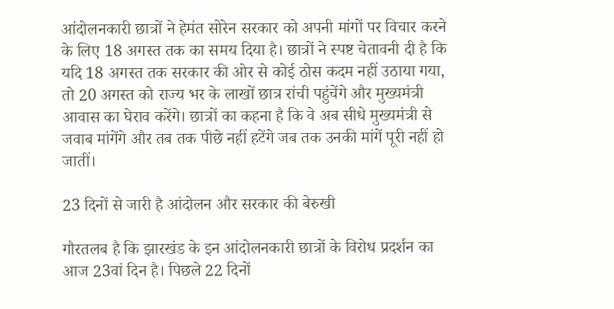आंदोलनकारी छात्रों ने हेमंत सोरेन सरकार को अपनी मांगों पर विचार करने के लिए 18 अगस्त तक का समय दिया है। छात्रों ने स्पष्ट चेतावनी दी है कि यदि 18 अगस्त तक सरकार की ओर से कोई ठोस कदम नहीं उठाया गया, तो 20 अगस्त को राज्य भर के लाखों छात्र रांची पहुंचेंगे और मुख्यमंत्री आवास का घेराव करेंगे। छात्रों का कहना है कि वे अब सीधे मुख्यमंत्री से जवाब मांगेंगे और तब तक पीछे नहीं हटेंगे जब तक उनकी मांगें पूरी नहीं हो जातीं।

23 दिनों से जारी है आंदोलन और सरकार की बेरुखी

गौरतलब है कि झारखंड के इन आंदोलनकारी छात्रों के विरोध प्रदर्शन का आज 23वां दिन है। पिछले 22 दिनों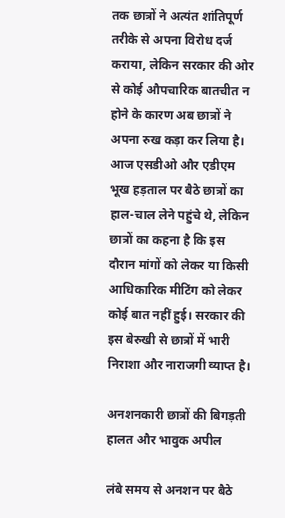तक छात्रों ने अत्यंत शांतिपूर्ण तरीके से अपना विरोध दर्ज कराया, लेकिन सरकार की ओर से कोई औपचारिक बातचीत न होने के कारण अब छात्रों ने अपना रुख कड़ा कर लिया है। आज एसडीओ और एडीएम भूख हड़ताल पर बैठे छात्रों का हाल-चाल लेने पहुंचे थे, लेकिन छात्रों का कहना है कि इस दौरान मांगों को लेकर या किसी आधिकारिक मीटिंग को लेकर कोई बात नहीं हुई। सरकार की इस बेरुखी से छात्रों में भारी निराशा और नाराजगी व्याप्त है।

अनशनकारी छात्रों की बिगड़ती हालत और भावुक अपील

लंबे समय से अनशन पर बैठे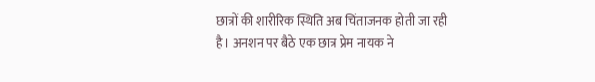छात्रों की शारीरिक स्थिति अब चिंताजनक होती जा रही है। अनशन पर बैठे एक छात्र प्रेम नायक ने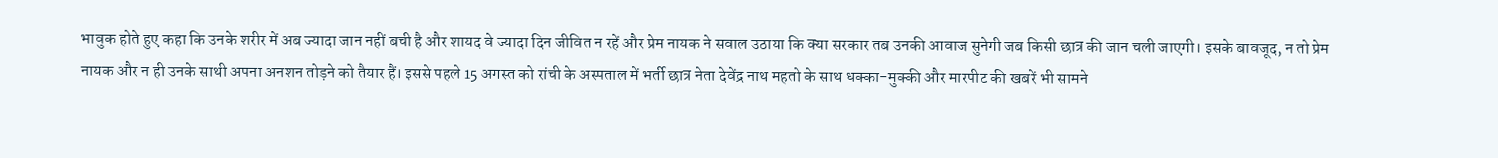भावुक होते हुए कहा कि उनके शरीर में अब ज्यादा जान नहीं बची है और शायद वे ज्यादा दिन जीवित न रहें और प्रेम नायक ने सवाल उठाया कि क्या सरकार तब उनकी आवाज सुनेगी जब किसी छात्र की जान चली जाएगी। इसके बावजूद, न तो प्रेम नायक और न ही उनके साथी अपना अनशन तोड़ने को तैयार हैं। इससे पहले 15 अगस्त को रांची के अस्पताल में भर्ती छात्र नेता देवेंद्र नाथ महतो के साथ धक्का-मुक्की और मारपीट की खबरें भी सामने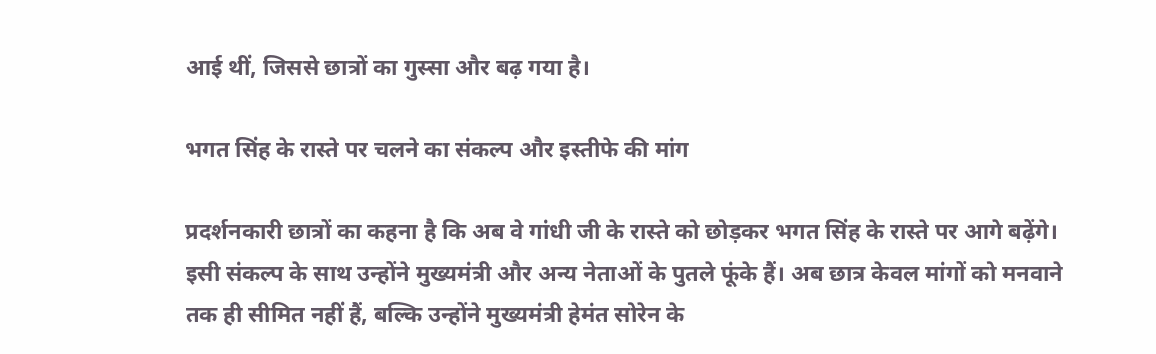आई थीं, जिससे छात्रों का गुस्सा और बढ़ गया है।

भगत सिंह के रास्ते पर चलने का संकल्प और इस्तीफे की मांग

प्रदर्शनकारी छात्रों का कहना है कि अब वे गांधी जी के रास्ते को छोड़कर भगत सिंह के रास्ते पर आगे बढ़ेंगे। इसी संकल्प के साथ उन्होंने मुख्यमंत्री और अन्य नेताओं के पुतले फूंके हैं। अब छात्र केवल मांगों को मनवाने तक ही सीमित नहीं हैं, बल्कि उन्होंने मुख्यमंत्री हेमंत सोरेन के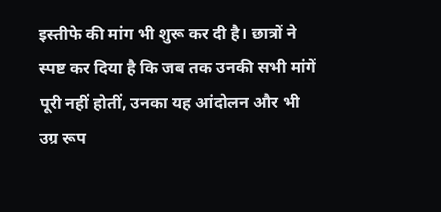इस्तीफे की मांग भी शुरू कर दी है। छात्रों ने स्पष्ट कर दिया है कि जब तक उनकी सभी मांगें पूरी नहीं होतीं, उनका यह आंदोलन और भी उग्र रूप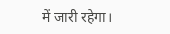में जारी रहेगा।